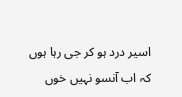اسیر درد ہو کر جی رہا ہوں
کہ اب آنسو نہیں خوں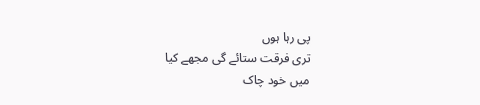پی رہا ہوں
تری فرقت ستائے گی مجھے کیا
میں خود چاک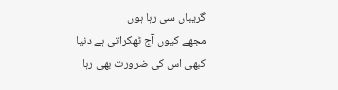گریباں سی رہا ہوں
مجھے کیوں آج ٹھکراتی ہے دنیا
کبھی اس کی ضرورت بھی رہا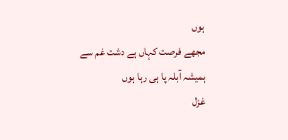ہوں
مجھے فرصت کہاں ہے دشت غم سے
ہمیشہ آبلہ پا ہی رہا ہوں
غزل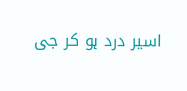اسیر درد ہو کر جی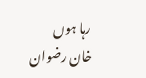رہا ہوں
خان رضوان